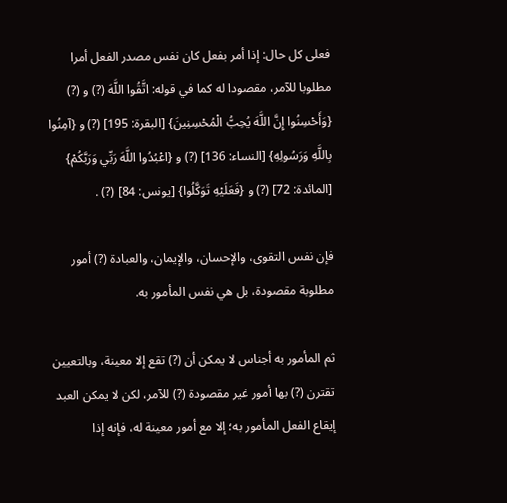فعلى كل حال: إذا أمر بفعل كان نفس مصدر الفعل أمرا مطلوبا للآمر، مقصودا له كما في قوله: اتَّقُوا اللَّهَ (?) و (?) {وَأَحْسِنُوا إِنَّ اللَّهَ يُحِبُّ الْمُحْسِنِينَ} [البقرة: 195] (?) و {آمِنُوا بِاللَّهِ وَرَسُولِهِ} [النساء: 136] (?) و {اعْبُدُوا اللَّهَ رَبِّي وَرَبَّكُمْ} [المائدة: 72] (?) و {فَعَلَيْهِ تَوَكَّلُوا} [يونس: 84] (?) .

فإن نفس التقوى، والإحسان، والإيمان، والعبادة (?) أمور مطلوبة مقصودة، بل هي نفس المأمور به.

ثم المأمور به أجناس لا يمكن أن (?) تقع إلا معينة، وبالتعيين تقترن (?) بها أمور غير مقصودة (?) للآمر، لكن لا يمكن العبد إيقاع الفعل المأمور به؛ إلا مع أمور معينة له، فإنه إذا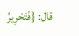قال: {فَتَحْرِيرُ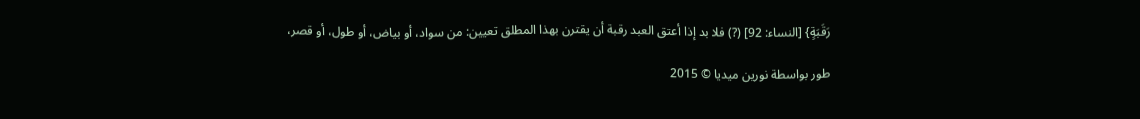رَقَبَةٍ} [النساء: 92] (?) فلا بد إذا أعتق العبد رقبة أن يقترن بهذا المطلق تعيين: من سواد، أو بياض، أو طول، أو قصر،

طور بواسطة نورين ميديا © 2015